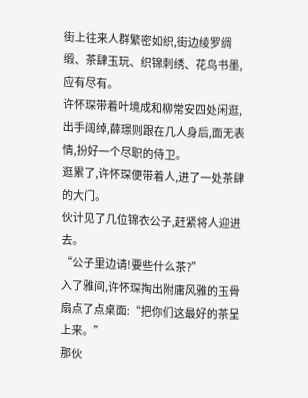街上往来人群繁密如织,街边绫罗绸缎、茶肆玉玩、织锦刺绣、花鸟书墨,应有尽有。
许怀琛带着叶境成和柳常安四处闲逛,出手阔绰,薛璟则跟在几人身后,面无表情,扮好一个尽职的侍卫。
逛累了,许怀琛便带着人,进了一处茶肆的大门。
伙计见了几位锦衣公子,赶紧将人迎进去。
“公子里边请!要些什么茶?”
入了雅间,许怀琛掏出附庸风雅的玉骨扇点了点桌面:“把你们这最好的茶呈上来。”
那伙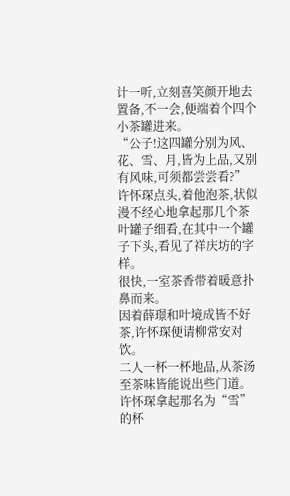计一听,立刻喜笑颜开地去置备,不一会,便端着个四个小茶罐进来。
“公子!这四罐分别为风、花、雪、月,皆为上品,又别有风味,可须都尝尝看?”
许怀琛点头,着他泡茶,状似漫不经心地拿起那几个茶叶罐子细看,在其中一个罐子下头,看见了祥庆坊的字样。
很快,一室茶香带着暖意扑鼻而来。
因着薛璟和叶境成皆不好茶,许怀琛便请柳常安对饮。
二人一杯一杯地品,从茶汤至茶味皆能说出些门道。
许怀琛拿起那名为“雪”的杯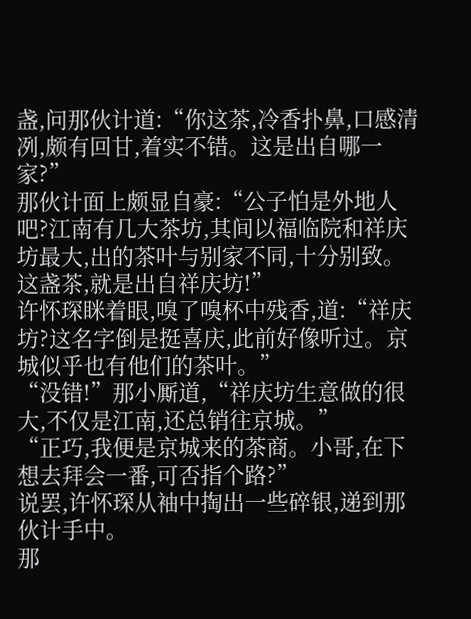盏,问那伙计道:“你这茶,冷香扑鼻,口感清冽,颇有回甘,着实不错。这是出自哪一家?”
那伙计面上颇显自豪:“公子怕是外地人吧?江南有几大茶坊,其间以福临院和祥庆坊最大,出的茶叶与别家不同,十分别致。这盏茶,就是出自祥庆坊!”
许怀琛眯着眼,嗅了嗅杯中残香,道:“祥庆坊?这名字倒是挺喜庆,此前好像听过。京城似乎也有他们的茶叶。”
“没错!”那小厮道,“祥庆坊生意做的很大,不仅是江南,还总销往京城。”
“正巧,我便是京城来的茶商。小哥,在下想去拜会一番,可否指个路?”
说罢,许怀琛从袖中掏出一些碎银,递到那伙计手中。
那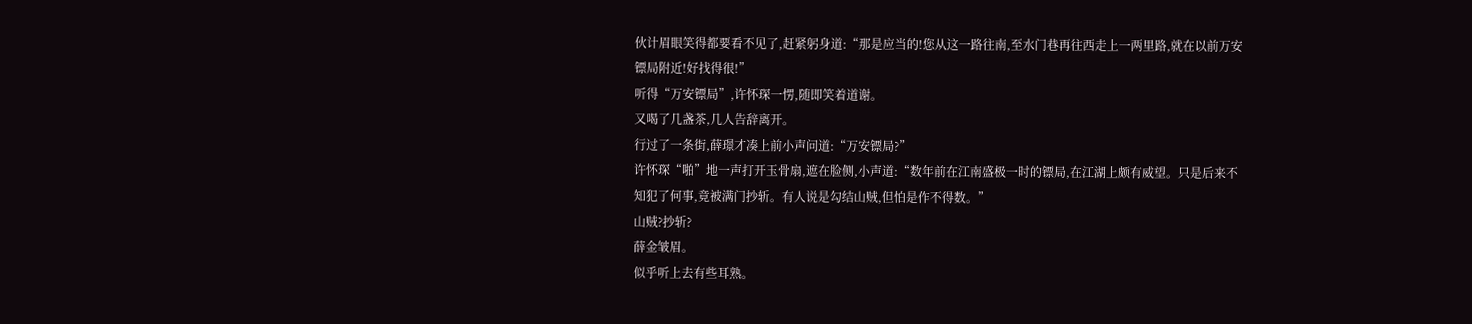伙计眉眼笑得都要看不见了,赶紧躬身道:“那是应当的!您从这一路往南,至水门巷再往西走上一两里路,就在以前万安镖局附近!好找得很!”
听得“万安镖局”,许怀琛一愣,随即笑着道谢。
又喝了几盏茶,几人告辞离开。
行过了一条街,薛璟才凑上前小声问道:“万安镖局?”
许怀琛“啪”地一声打开玉骨扇,遮在脸侧,小声道:“数年前在江南盛极一时的镖局,在江湖上颇有威望。只是后来不知犯了何事,竟被满门抄斩。有人说是勾结山贼,但怕是作不得数。”
山贼?抄斩?
薛金皱眉。
似乎听上去有些耳熟。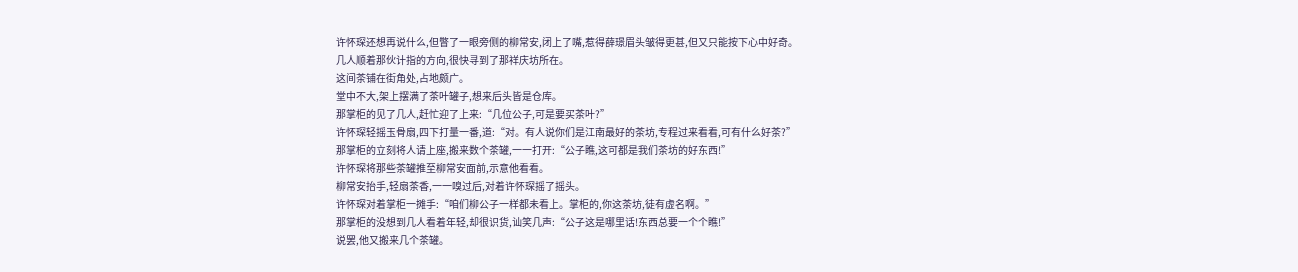许怀琛还想再说什么,但瞥了一眼旁侧的柳常安,闭上了嘴,惹得薛璟眉头皱得更甚,但又只能按下心中好奇。
几人顺着那伙计指的方向,很快寻到了那祥庆坊所在。
这间茶铺在街角处,占地颇广。
堂中不大,架上摆满了茶叶罐子,想来后头皆是仓库。
那掌柜的见了几人,赶忙迎了上来:“几位公子,可是要买茶叶?”
许怀琛轻摇玉骨扇,四下打量一番,道:“对。有人说你们是江南最好的茶坊,专程过来看看,可有什么好茶?”
那掌柜的立刻将人请上座,搬来数个茶罐,一一打开:“公子瞧,这可都是我们茶坊的好东西!”
许怀琛将那些茶罐推至柳常安面前,示意他看看。
柳常安抬手,轻扇茶香,一一嗅过后,对着许怀琛摇了摇头。
许怀琛对着掌柜一摊手:“咱们柳公子一样都未看上。掌柜的,你这茶坊,徒有虚名啊。”
那掌柜的没想到几人看着年轻,却很识货,讪笑几声:“公子这是哪里话!东西总要一个个瞧!”
说罢,他又搬来几个茶罐。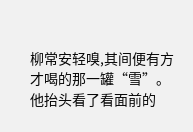柳常安轻嗅,其间便有方才喝的那一罐“雪”。
他抬头看了看面前的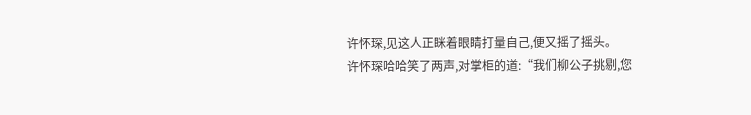许怀琛,见这人正眯着眼睛打量自己,便又摇了摇头。
许怀琛哈哈笑了两声,对掌柜的道:“我们柳公子挑剔,您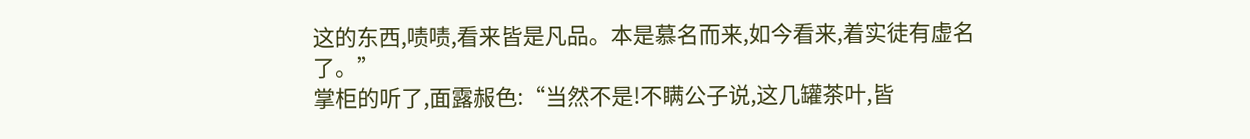这的东西,啧啧,看来皆是凡品。本是慕名而来,如今看来,着实徒有虚名了。”
掌柜的听了,面露赧色:“当然不是!不瞒公子说,这几罐茶叶,皆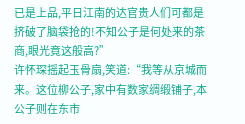已是上品,平日江南的达官贵人们可都是挤破了脑袋抢的!不知公子是何处来的茶商,眼光竟这般高?”
许怀琛摇起玉骨扇,笑道:“我等从京城而来。这位柳公子,家中有数家绸缎铺子,本公子则在东市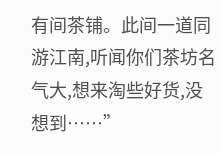有间茶铺。此间一道同游江南,听闻你们茶坊名气大,想来淘些好货,没想到……”